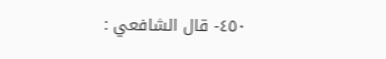٤٥٠- قال الشافعي :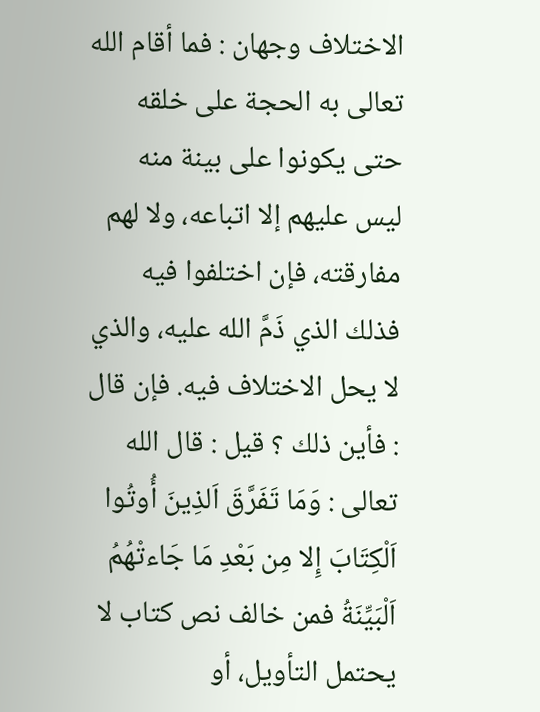الاختلاف وجهان : فما أقام الله تعالى به الحجة على خلقه حتى يكونوا على بينة منه ليس عليهم إلا اتباعه، ولا لهم مفارقته، فإن اختلفوا فيه فذلك الذي ذَمَّ الله عليه، والذي لا يحل الاختلاف فيه. فإن قال : فأين ذلك ؟ قيل : قال الله تعالى : وَمَا تَفَرَّقَ اَلذِينَ أُوتُوا اَلْكِتَابَ إِلا مِن بَعْدِ مَا جَاءتْهُمُ اَلْبَيِّنَةُ فمن خالف نص كتاب لا يحتمل التأويل، أو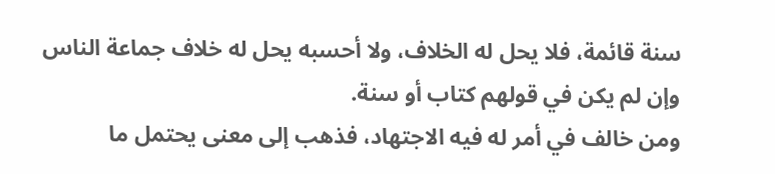سنة قائمة، فلا يحل له الخلاف، ولا أحسبه يحل له خلاف جماعة الناس وإن لم يكن في قولهم كتاب أو سنة.
ومن خالف في أمر له فيه الاجتهاد، فذهب إلى معنى يحتمل ما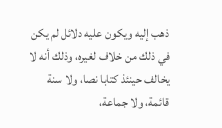ذهب إليه ويكون عليه دلائل لم يكن في ذلك من خلاف لغيره، وذلك أنه لا يخالف حينئذ كتابا نصا، ولا سنة قائمة، ولا جماعة،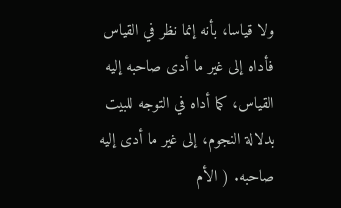ولا قياسا، بأنه إنما نظر في القياس فأداه إلى غير ما أدى صاحبه إليه القياس، كما أداه في التوجه للبيت بدلالة النجوم، إلى غير ما أدى إليه صاحبه. ( الأم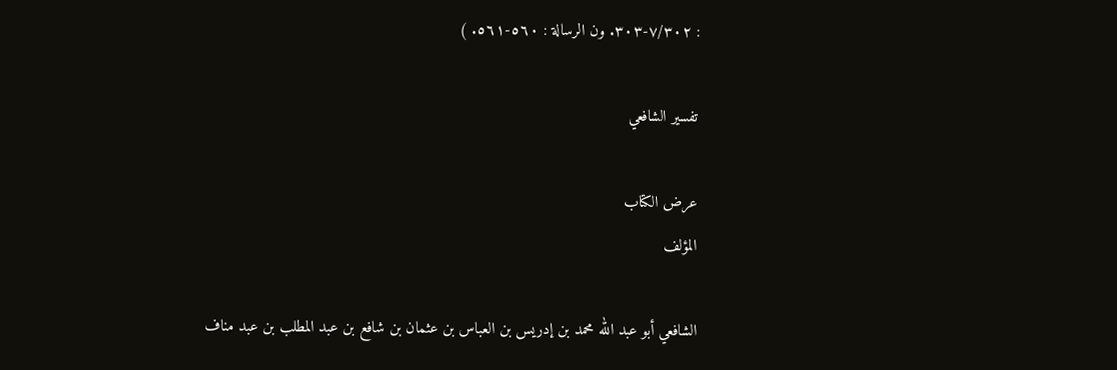: ٧/٣٠٢-٣٠٣. ون الرسالة : ٥٦٠-٥٦١. )

تفسير الشافعي

عرض الكتاب
المؤلف

الشافعي أبو عبد الله محمد بن إدريس بن العباس بن عثمان بن شافع بن عبد المطلب بن عبد مناف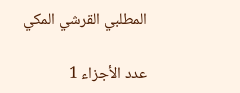المطلبي القرشي المكي

عدد الأجزاء 1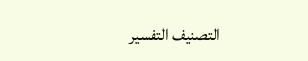التصنيف التفسير